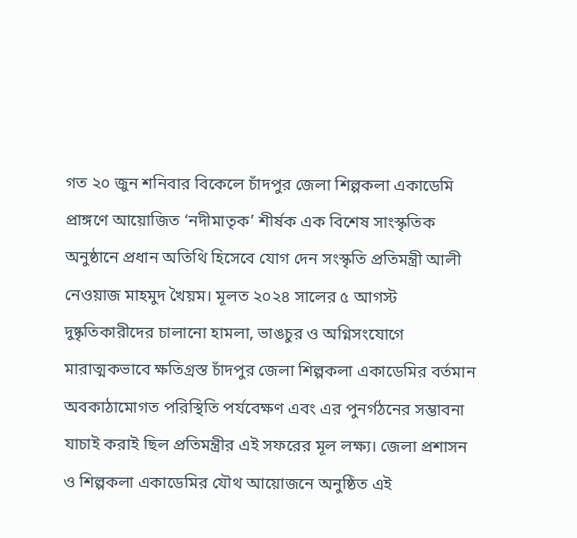গত ২০ জুন শনিবার বিকেলে চাঁদপুর জেলা শিল্পকলা একাডেমি প্রাঙ্গণে আয়োজিত ‘নদীমাতৃক’ শীর্ষক এক বিশেষ সাংস্কৃতিক অনুষ্ঠানে প্রধান অতিথি হিসেবে যোগ দেন সংস্কৃতি প্রতিমন্ত্রী আলী নেওয়াজ মাহমুদ খৈয়ম। মূলত ২০২৪ সালের ৫ আগস্ট দুষ্কৃতিকারীদের চালানো হামলা, ভাঙচুর ও অগ্নিসংযোগে মারাত্মকভাবে ক্ষতিগ্রস্ত চাঁদপুর জেলা শিল্পকলা একাডেমির বর্তমান অবকাঠামোগত পরিস্থিতি পর্যবেক্ষণ এবং এর পুনর্গঠনের সম্ভাবনা যাচাই করাই ছিল প্রতিমন্ত্রীর এই সফরের মূল লক্ষ্য। জেলা প্রশাসন ও শিল্পকলা একাডেমির যৌথ আয়োজনে অনুষ্ঠিত এই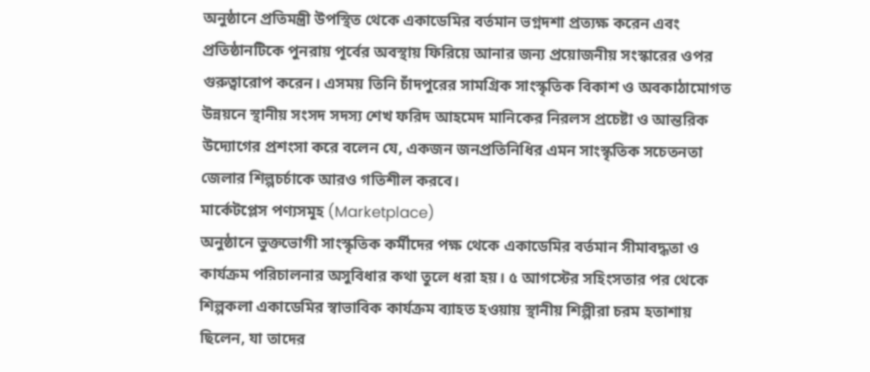অনুষ্ঠানে প্রতিমন্ত্রী উপস্থিত থেকে একাডেমির বর্তমান ভগ্নদশা প্রত্যক্ষ করেন এবং প্রতিষ্ঠানটিকে পুনরায় পূর্বের অবস্থায় ফিরিয়ে আনার জন্য প্রয়োজনীয় সংস্কারের ওপর গুরুত্বারোপ করেন। এসময় তিনি চাঁদপুরের সামগ্রিক সাংস্কৃতিক বিকাশ ও অবকাঠামোগত উন্নয়নে স্থানীয় সংসদ সদস্য শেখ ফরিদ আহমেদ মানিকের নিরলস প্রচেষ্টা ও আন্তরিক উদ্যোগের প্রশংসা করে বলেন যে, একজন জনপ্রতিনিধির এমন সাংস্কৃতিক সচেতনতা জেলার শিল্পচর্চাকে আরও গতিশীল করবে।
মার্কেটপ্লেস পণ্যসমূহ (Marketplace)
অনুষ্ঠানে ভুক্তভোগী সাংস্কৃতিক কর্মীদের পক্ষ থেকে একাডেমির বর্তমান সীমাবদ্ধতা ও কার্যক্রম পরিচালনার অসুবিধার কথা তুলে ধরা হয়। ৫ আগস্টের সহিংসতার পর থেকে শিল্পকলা একাডেমির স্বাভাবিক কার্যক্রম ব্যাহত হওয়ায় স্থানীয় শিল্পীরা চরম হতাশায় ছিলেন, যা তাদের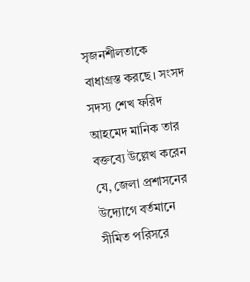সৃজনশীলতাকে বাধাগ্রস্ত করছে। সংসদ সদস্য শেখ ফরিদ আহমেদ মানিক তার বক্তব্যে উল্লেখ করেন যে, জেলা প্রশাসনের উদ্যোগে বর্তমানে সীমিত পরিসরে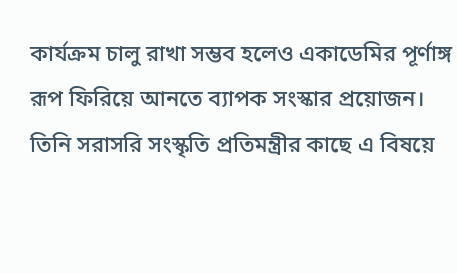কার্যক্রম চালু রাখা সম্ভব হলেও একাডেমির পূর্ণাঙ্গ রূপ ফিরিয়ে আনতে ব্যাপক সংস্কার প্রয়োজন। তিনি সরাসরি সংস্কৃতি প্রতিমন্ত্রীর কাছে এ বিষয়ে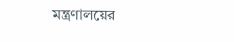মন্ত্রণালয়ের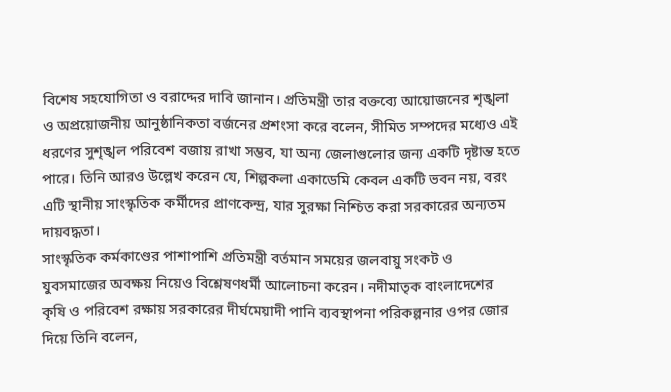বিশেষ সহযোগিতা ও বরাদ্দের দাবি জানান। প্রতিমন্ত্রী তার বক্তব্যে আয়োজনের শৃঙ্খলা ও অপ্রয়োজনীয় আনুষ্ঠানিকতা বর্জনের প্রশংসা করে বলেন, সীমিত সম্পদের মধ্যেও এই ধরণের সুশৃঙ্খল পরিবেশ বজায় রাখা সম্ভব, যা অন্য জেলাগুলোর জন্য একটি দৃষ্টান্ত হতে পারে। তিনি আরও উল্লেখ করেন যে, শিল্পকলা একাডেমি কেবল একটি ভবন নয়, বরং এটি স্থানীয় সাংস্কৃতিক কর্মীদের প্রাণকেন্দ্র, যার সুরক্ষা নিশ্চিত করা সরকারের অন্যতম দায়বদ্ধতা।
সাংস্কৃতিক কর্মকাণ্ডের পাশাপাশি প্রতিমন্ত্রী বর্তমান সময়ের জলবায়ু সংকট ও যুবসমাজের অবক্ষয় নিয়েও বিশ্লেষণধর্মী আলোচনা করেন। নদীমাতৃক বাংলাদেশের কৃষি ও পরিবেশ রক্ষায় সরকারের দীর্ঘমেয়াদী পানি ব্যবস্থাপনা পরিকল্পনার ওপর জোর দিয়ে তিনি বলেন,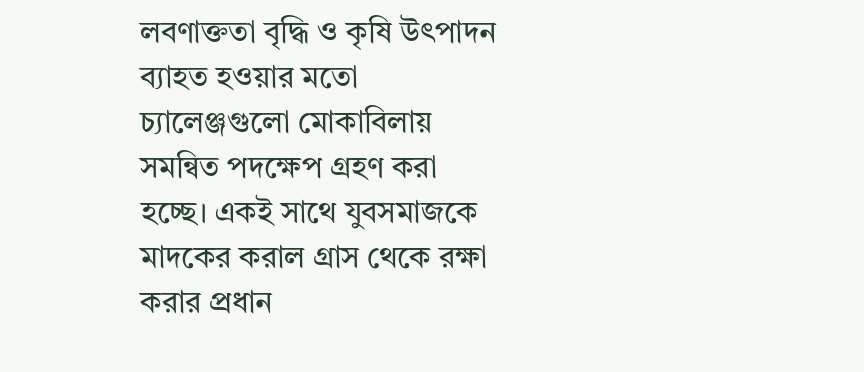লবণাক্ততা বৃদ্ধি ও কৃষি উৎপাদন ব্যাহত হওয়ার মতো চ্যালেঞ্জগুলো মোকাবিলায় সমন্বিত পদক্ষেপ গ্রহণ করা হচ্ছে। একই সাথে যুবসমাজকে মাদকের করাল গ্রাস থেকে রক্ষা করার প্রধান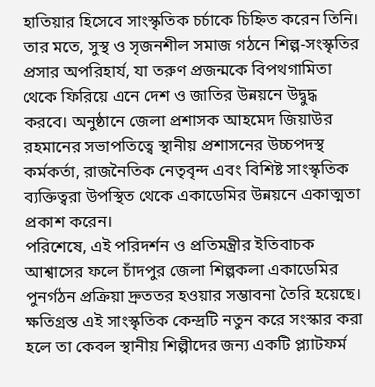হাতিয়ার হিসেবে সাংস্কৃতিক চর্চাকে চিহ্নিত করেন তিনি। তার মতে, সুস্থ ও সৃজনশীল সমাজ গঠনে শিল্প-সংস্কৃতির প্রসার অপরিহার্য, যা তরুণ প্রজন্মকে বিপথগামিতা থেকে ফিরিয়ে এনে দেশ ও জাতির উন্নয়নে উদ্বুদ্ধ করবে। অনুষ্ঠানে জেলা প্রশাসক আহমেদ জিয়াউর রহমানের সভাপতিত্বে স্থানীয় প্রশাসনের উচ্চপদস্থ কর্মকর্তা, রাজনৈতিক নেতৃবৃন্দ এবং বিশিষ্ট সাংস্কৃতিক ব্যক্তিত্বরা উপস্থিত থেকে একাডেমির উন্নয়নে একাত্মতা প্রকাশ করেন।
পরিশেষে, এই পরিদর্শন ও প্রতিমন্ত্রীর ইতিবাচক আশ্বাসের ফলে চাঁদপুর জেলা শিল্পকলা একাডেমির পুনর্গঠন প্রক্রিয়া দ্রুততর হওয়ার সম্ভাবনা তৈরি হয়েছে। ক্ষতিগ্রস্ত এই সাংস্কৃতিক কেন্দ্রটি নতুন করে সংস্কার করা হলে তা কেবল স্থানীয় শিল্পীদের জন্য একটি প্ল্যাটফর্ম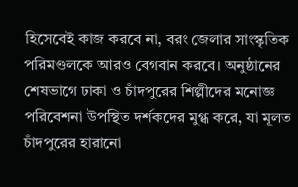হিসেবেই কাজ করবে না, বরং জেলার সাংস্কৃতিক পরিমণ্ডলকে আরও বেগবান করবে। অনুষ্ঠানের শেষভাগে ঢাকা ও চাঁদপুরের শিল্পীদের মনোজ্ঞ পরিবেশনা উপস্থিত দর্শকদের মুগ্ধ করে, যা মূলত চাঁদপুরের হারানো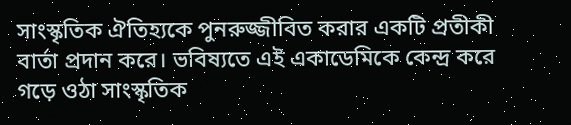সাংস্কৃতিক ঐতিহ্যকে পুনরুজ্জীবিত করার একটি প্রতীকী বার্তা প্রদান করে। ভবিষ্যতে এই একাডেমিকে কেন্দ্র করে গড়ে ওঠা সাংস্কৃতিক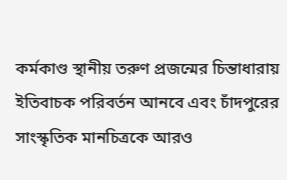কর্মকাণ্ড স্থানীয় তরুণ প্রজন্মের চিন্তাধারায় ইতিবাচক পরিবর্তন আনবে এবং চাঁদপুরের সাংস্কৃতিক মানচিত্রকে আরও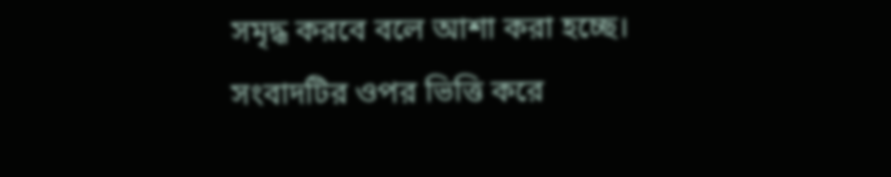সমৃদ্ধ করবে বলে আশা করা হচ্ছে।
সংবাদটির ওপর ভিত্তি করে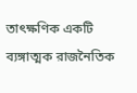তাৎক্ষণিক একটি ব্যঙ্গাত্মক রাজনৈতিক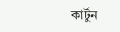কার্টুন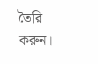তৈরি করুন।